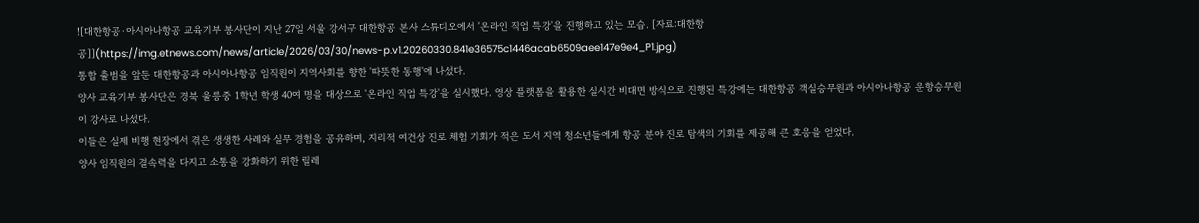![대한항공·아시아나항공 교육기부 봉사단이 지난 27일 서울 강서구 대한항공 본사 스튜디오에서 '온라인 직업 특강'을 진행하고 있는 모습. [자료:대한항공]](https://img.etnews.com/news/article/2026/03/30/news-p.v1.20260330.841e36575c1446acab6509aee147e9e4_P1.jpg)
통합 출범을 앞둔 대한항공과 아시아나항공 임직원이 지역사회를 향한 '따뜻한 동행'에 나섰다.
양사 교육기부 봉사단은 경북 울릉중 1학년 학생 40여 명을 대상으로 '온라인 직업 특강'을 실시했다. 영상 플랫폼을 활용한 실시간 비대면 방식으로 진행된 특강에는 대한항공 객실승무원과 아시아나항공 운항승무원이 강사로 나섰다.
이들은 실제 비행 현장에서 겪은 생생한 사례와 실무 경험을 공유하며, 지리적 여건상 진로 체험 기회가 적은 도서 지역 청소년들에게 항공 분야 진로 탐색의 기회를 제공해 큰 호응을 얻었다.
양사 임직원의 결속력을 다지고 소통을 강화하기 위한 릴레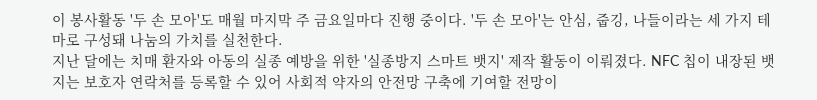이 봉사활동 '두 손 모아'도 매월 마지막 주 금요일마다 진행 중이다. '두 손 모아'는 안심, 줍깅, 나들이라는 세 가지 테마로 구성돼 나눔의 가치를 실천한다.
지난 달에는 치매 환자와 아동의 실종 예방을 위한 '실종방지 스마트 뱃지' 제작 활동이 이뤄졌다. NFC 칩이 내장된 뱃지는 보호자 연락처를 등록할 수 있어 사회적 약자의 안전망 구축에 기여할 전망이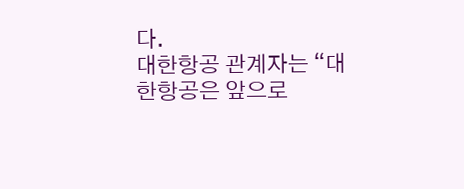다.
대한항공 관계자는 “대한항공은 앞으로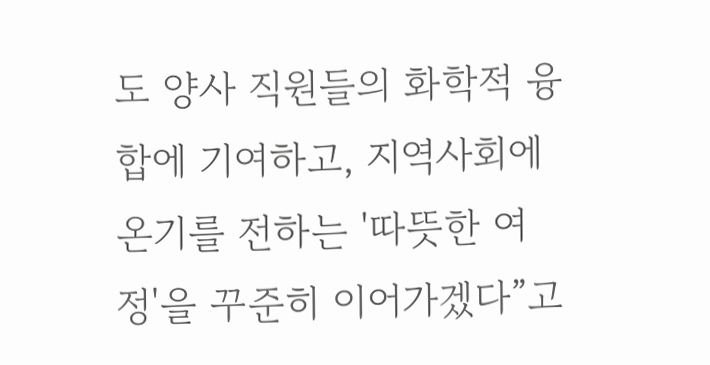도 양사 직원들의 화학적 융합에 기여하고, 지역사회에 온기를 전하는 '따뜻한 여정'을 꾸준히 이어가겠다”고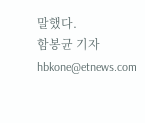말했다.
함봉균 기자 hbkone@etnews.com